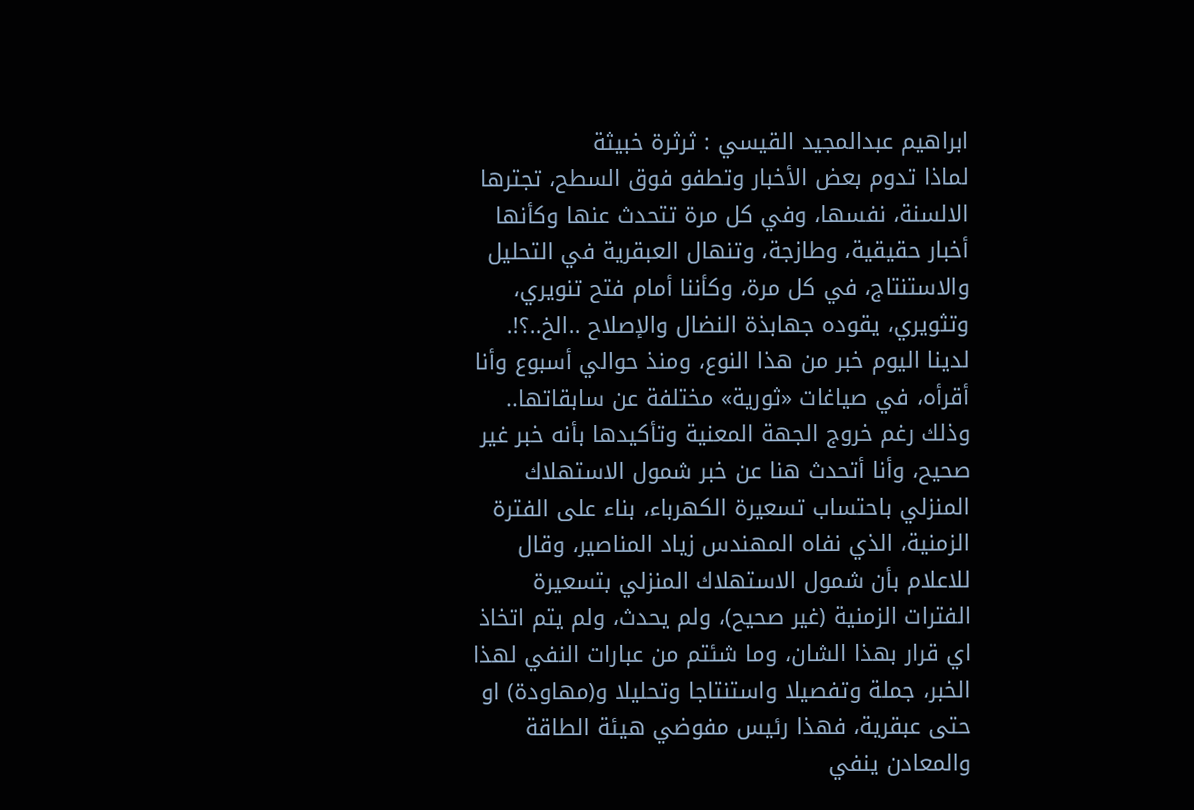ابراهيم عبدالمجيد القيسي : ثرثرة خبيثة
لماذا تدوم بعض الأخبار وتطفو فوق السطح، تجترها الالسنة، نفسها، وفي كل مرة تتحدث عنها وكأنها أخبار حقيقية، وطازجة، وتنهال العبقرية في التحليل والاستنتاج، في كل مرة، وكأننا أمام فتح تنويري، وتثويري، يقوده جهابذة النضال والإصلاح ..الخ..؟!.
لدينا اليوم خبر من هذا النوع، ومنذ حوالي أسبوع وأنا أقرأه، في صياغات «ثورية» مختلفة عن سابقاتها.. وذلك رغم خروج الجهة المعنية وتأكيدها بأنه خبر غير صحيح، وأنا أتحدث هنا عن خبر شمول الاستهلاك المنزلي باحتساب تسعيرة الكهرباء، بناء على الفترة الزمنية، الذي نفاه المهندس زياد المناصير، وقال للاعلام بأن شمول الاستهلاك المنزلي بتسعيرة الفترات الزمنية (غير صحيح)، ولم يحدث، ولم يتم اتخاذ اي قرار بهذا الشان، وما شئتم من عبارات النفي لهذا الخبر، جملة وتفصيلا واستنتاجا وتحليلا و(مهاودة) او حتى عبقرية، فهذا رئيس مفوضي هيئة الطاقة والمعادن ينفي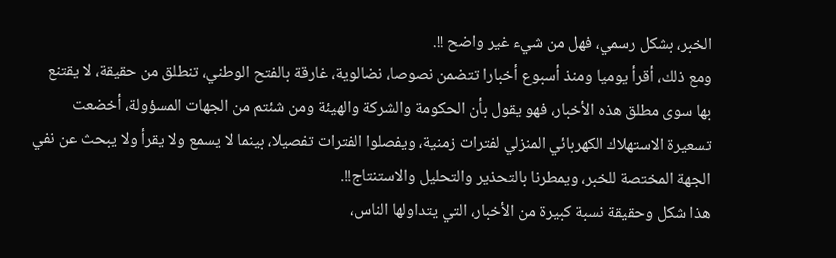الخبر، بشكل رسمي، فهل من شيء غير واضح !!.
ومع ذلك، أقرأ يوميا ومنذ أسبوع أخبارا تتضمن نصوصا، نضالوية، غارقة بالفتح الوطني، تنطلق من حقيقة، لا يقتنع بها سوى مطلق هذه الأخبار، فهو يقول بأن الحكومة والشركة والهيئة ومن شئتم من الجهات المسؤولة، أخضعت تسعيرة الاستهلاك الكهربائي المنزلي لفترات زمنية، ويفصلوا الفترات تفصيلا، بينما لا يسمع ولا يقرأ ولا يبحث عن نفي الجهة المختصة للخبر، ويمطرنا بالتحذير والتحليل والاستنتاج!!.
هذا شكل وحقيقة نسبة كبيرة من الأخبار، التي يتداولها الناس،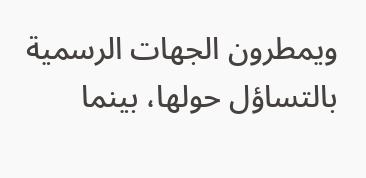ويمطرون الجهات الرسمية بالتساؤل حولها، بينما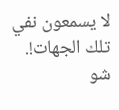لا يسمعون نفي تلك الجهات!.
شو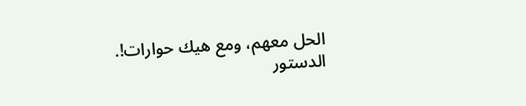الحل معهم، ومع هيك حوارات!.
الدستور